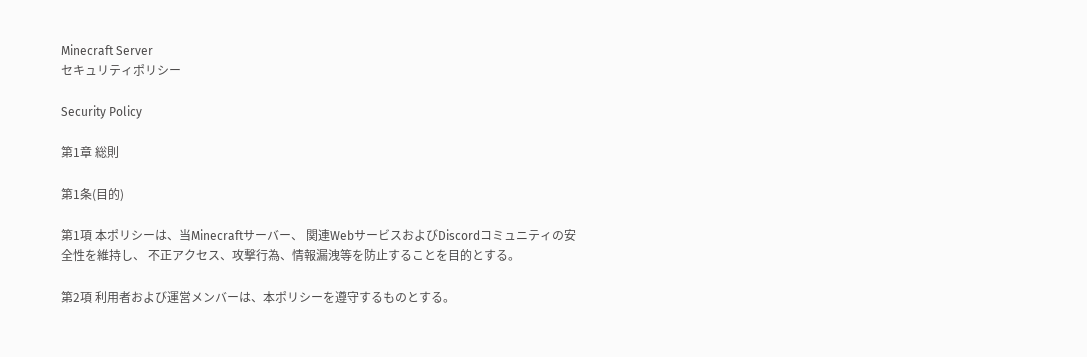Minecraft Server
セキュリティポリシー

Security Policy

第1章 総則

第1条(目的)

第1項 本ポリシーは、当Minecraftサーバー、 関連WebサービスおよびDiscordコミュニティの安全性を維持し、 不正アクセス、攻撃行為、情報漏洩等を防止することを目的とする。

第2項 利用者および運営メンバーは、本ポリシーを遵守するものとする。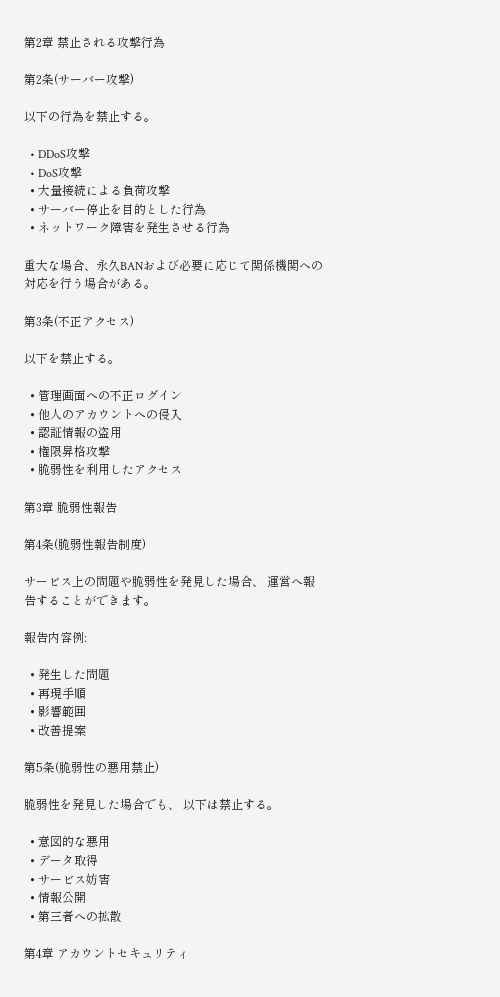第2章 禁止される攻撃行為

第2条(サーバー攻撃)

以下の行為を禁止する。

  • DDoS攻撃
  • DoS攻撃
  • 大量接続による負荷攻撃
  • サーバー停止を目的とした行為
  • ネットワーク障害を発生させる行為

重大な場合、永久BANおよび必要に応じて関係機関への対応を行う場合がある。

第3条(不正アクセス)

以下を禁止する。

  • 管理画面への不正ログイン
  • 他人のアカウントへの侵入
  • 認証情報の盗用
  • 権限昇格攻撃
  • 脆弱性を利用したアクセス

第3章 脆弱性報告

第4条(脆弱性報告制度)

サービス上の問題や脆弱性を発見した場合、 運営へ報告することができます。

報告内容例:

  • 発生した問題
  • 再現手順
  • 影響範囲
  • 改善提案

第5条(脆弱性の悪用禁止)

脆弱性を発見した場合でも、 以下は禁止する。

  • 意図的な悪用
  • データ取得
  • サービス妨害
  • 情報公開
  • 第三者への拡散

第4章 アカウントセキュリティ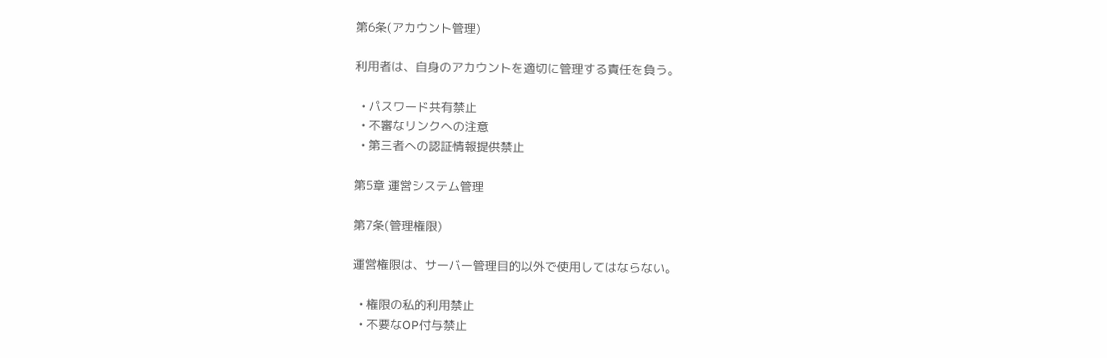第6条(アカウント管理)

利用者は、自身のアカウントを適切に管理する責任を負う。

  • パスワード共有禁止
  • 不審なリンクへの注意
  • 第三者への認証情報提供禁止

第5章 運営システム管理

第7条(管理権限)

運営権限は、サーバー管理目的以外で使用してはならない。

  • 権限の私的利用禁止
  • 不要なOP付与禁止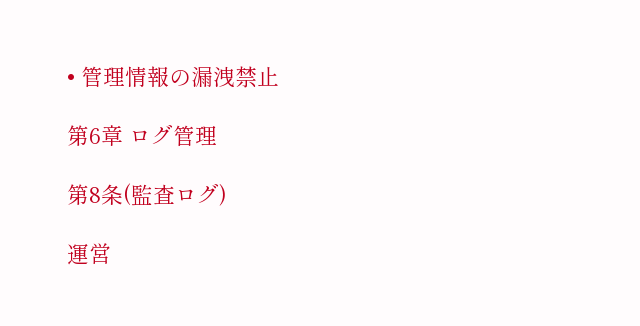• 管理情報の漏洩禁止

第6章 ログ管理

第8条(監査ログ)

運営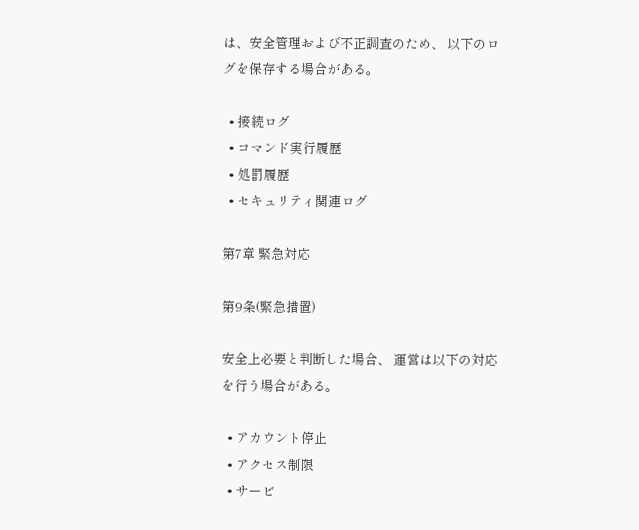は、安全管理および不正調査のため、 以下のログを保存する場合がある。

  • 接続ログ
  • コマンド実行履歴
  • 処罰履歴
  • セキュリティ関連ログ

第7章 緊急対応

第9条(緊急措置)

安全上必要と判断した場合、 運営は以下の対応を行う場合がある。

  • アカウント停止
  • アクセス制限
  • サービ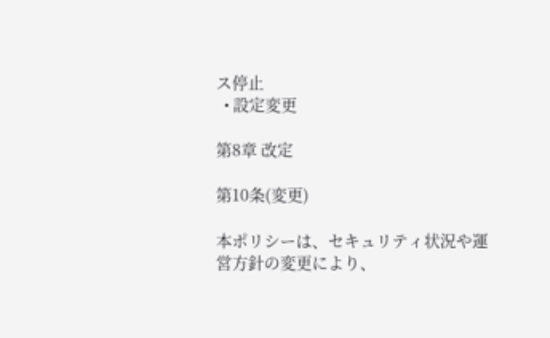ス停止
  • 設定変更

第8章 改定

第10条(変更)

本ポリシーは、セキュリティ状況や運営方針の変更により、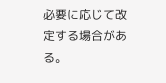必要に応じて改定する場合がある。